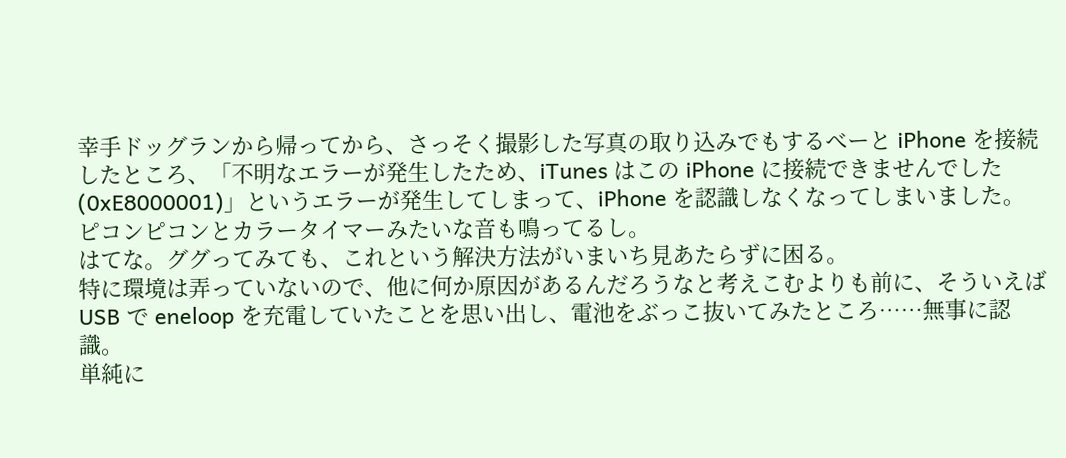幸手ドッグランから帰ってから、さっそく撮影した写真の取り込みでもするべーと iPhone を接続したところ、「不明なエラーが発生したため、iTunes はこの iPhone に接続できませんでした (0xE8000001)」というエラーが発生してしまって、iPhone を認識しなくなってしまいました。ピコンピコンとカラータイマーみたいな音も鳴ってるし。
はてな。ググってみても、これという解決方法がいまいち見あたらずに困る。
特に環境は弄っていないので、他に何か原因があるんだろうなと考えこむよりも前に、そういえば USB で eneloop を充電していたことを思い出し、電池をぶっこ抜いてみたところ……無事に認識。
単純に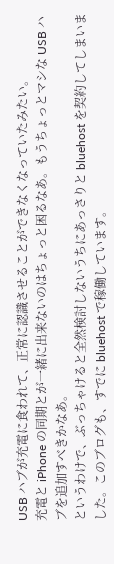USB ハブが充電に食われて、正常に認識させることができなくなっていたみたい。
充電と iPhone の同期とが一緒に出来ないのはちょっと困るなあ。もうちょっとマシな USB ハブを追加すべきかなあ。
というわけで、ぶっちゃけると全然検討しないうちにあっさりと bluehost を契約してしまいました。このブログも、すでに bluehost で稼働しています。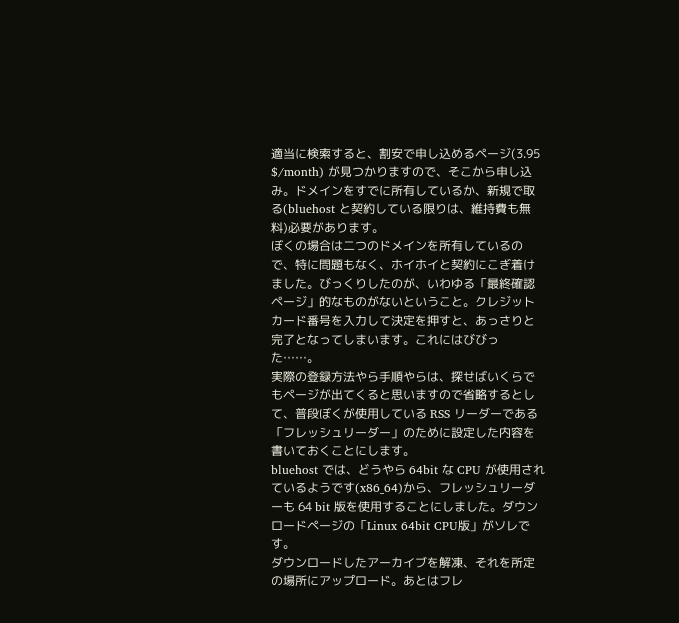適当に検索すると、割安で申し込めるページ(3.95 $/month) が見つかりますので、そこから申し込み。ドメインをすでに所有しているか、新規で取る(bluehost と契約している限りは、維持費も無料)必要があります。
ぼくの場合は二つのドメインを所有しているので、特に問題もなく、ホイホイと契約にこぎ着けました。びっくりしたのが、いわゆる「最終確認ページ」的なものがないということ。クレジットカード番号を入力して決定を押すと、あっさりと完了となってしまいます。これにはびびった……。
実際の登録方法やら手順やらは、探せばいくらでもページが出てくると思いますので省略するとして、普段ぼくが使用している RSS リーダーである「フレッシュリーダー」のために設定した内容を書いておくことにします。
bluehost では、どうやら 64bit な CPU が使用されているようです(x86_64)から、フレッシュリーダーも 64 bit 版を使用することにしました。ダウンロードページの「Linux 64bit CPU版」がソレです。
ダウンロードしたアーカイブを解凍、それを所定の場所にアップロード。あとはフレ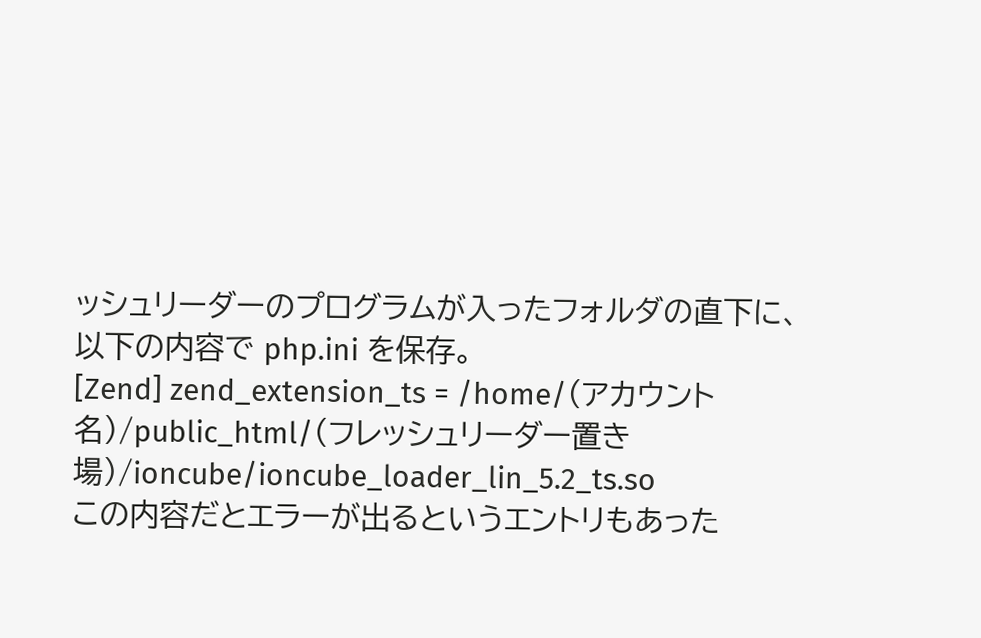ッシュリーダーのプログラムが入ったフォルダの直下に、以下の内容で php.ini を保存。
[Zend] zend_extension_ts = /home/(アカウント名)/public_html/(フレッシュリーダー置き場)/ioncube/ioncube_loader_lin_5.2_ts.so
この内容だとエラーが出るというエントリもあった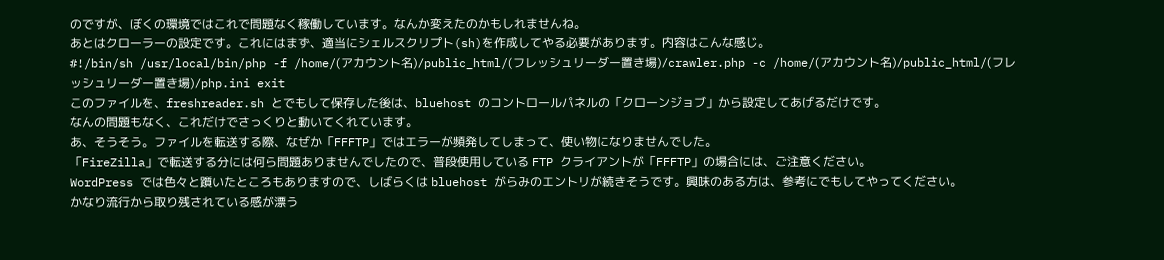のですが、ぼくの環境ではこれで問題なく稼働しています。なんか変えたのかもしれませんね。
あとはクローラーの設定です。これにはまず、適当にシェルスクリプト(sh)を作成してやる必要があります。内容はこんな感じ。
#!/bin/sh /usr/local/bin/php -f /home/(アカウント名)/public_html/(フレッシュリーダー置き場)/crawler.php -c /home/(アカウント名)/public_html/(フレッシュリーダー置き場)/php.ini exit
このファイルを、freshreader.sh とでもして保存した後は、bluehost のコントロールパネルの「クローンジョブ」から設定してあげるだけです。
なんの問題もなく、これだけでさっくりと動いてくれています。
あ、そうそう。ファイルを転送する際、なぜか「FFFTP」ではエラーが頻発してしまって、使い物になりませんでした。
「FireZilla」で転送する分には何ら問題ありませんでしたので、普段使用している FTP クライアントが「FFFTP」の場合には、ご注意ください。
WordPress では色々と躓いたところもありますので、しばらくは bluehost がらみのエントリが続きそうです。興味のある方は、参考にでもしてやってください。
かなり流行から取り残されている感が漂う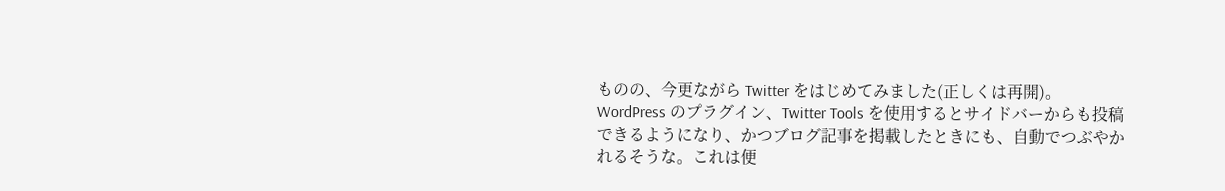ものの、今更ながら Twitter をはじめてみました(正しくは再開)。
WordPress のプラグイン、Twitter Tools を使用するとサイドバーからも投稿できるようになり、かつブログ記事を掲載したときにも、自動でつぶやかれるそうな。これは便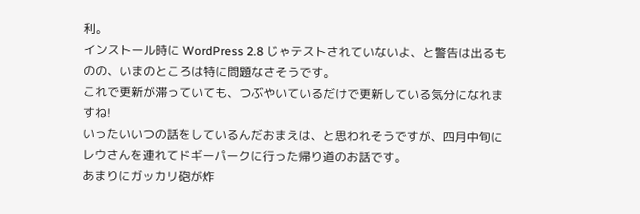利。
インストール時に WordPress 2.8 じゃテストされていないよ、と警告は出るものの、いまのところは特に問題なさそうです。
これで更新が滞っていても、つぶやいているだけで更新している気分になれますね!
いったいいつの話をしているんだおまえは、と思われそうですが、四月中旬にレウさんを連れてドギーパークに行った帰り道のお話です。
あまりにガッカリ砲が炸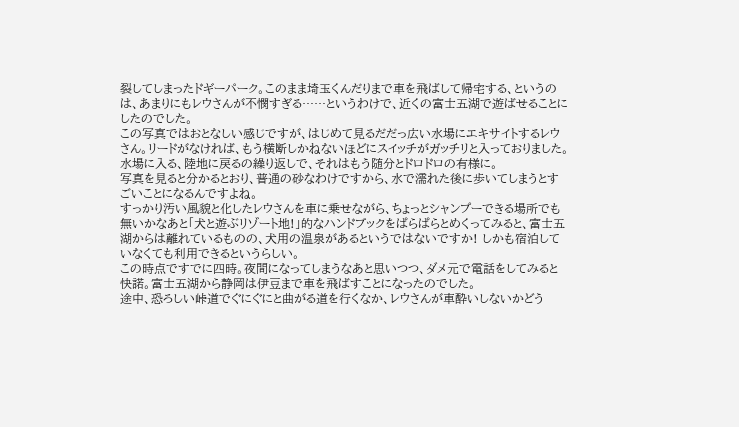裂してしまったドギーパーク。このまま埼玉くんだりまで車を飛ばして帰宅する、というのは、あまりにもレウさんが不憫すぎる……というわけで、近くの富士五湖で遊ばせることにしたのでした。
この写真ではおとなしい感じですが、はじめて見るだだっ広い水場にエキサイトするレウさん。リードがなければ、もう横断しかねないほどにスイッチがガッチリと入っておりました。水場に入る、陸地に戻るの繰り返しで、それはもう随分とドロドロの有様に。
写真を見ると分かるとおり、普通の砂なわけですから、水で濡れた後に歩いてしまうとすごいことになるんですよね。
すっかり汚い風貌と化したレウさんを車に乗せながら、ちょっとシャンプーできる場所でも無いかなあと「犬と遊ぶリゾート地!」的なハンドブックをぱらぱらとめくってみると、富士五湖からは離れているものの、犬用の温泉があるというではないですか! しかも宿泊していなくても利用できるというらしい。
この時点ですでに四時。夜間になってしまうなあと思いつつ、ダメ元で電話をしてみると快諾。富士五湖から静岡は伊豆まで車を飛ばすことになったのでした。
途中、恐ろしい峠道でぐにぐにと曲がる道を行くなか、レウさんが車酔いしないかどう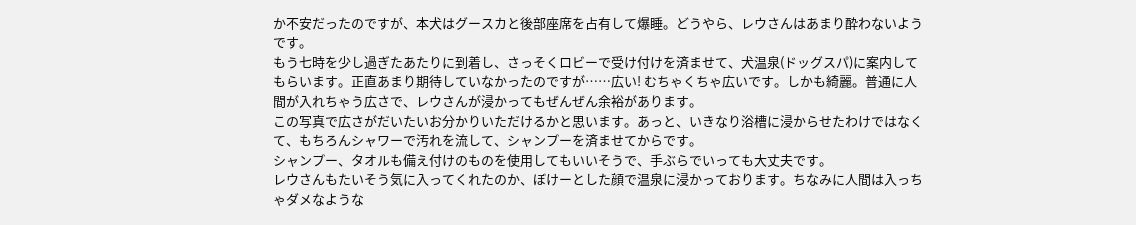か不安だったのですが、本犬はグースカと後部座席を占有して爆睡。どうやら、レウさんはあまり酔わないようです。
もう七時を少し過ぎたあたりに到着し、さっそくロビーで受け付けを済ませて、犬温泉(ドッグスパ)に案内してもらいます。正直あまり期待していなかったのですが……広い! むちゃくちゃ広いです。しかも綺麗。普通に人間が入れちゃう広さで、レウさんが浸かってもぜんぜん余裕があります。
この写真で広さがだいたいお分かりいただけるかと思います。あっと、いきなり浴槽に浸からせたわけではなくて、もちろんシャワーで汚れを流して、シャンプーを済ませてからです。
シャンプー、タオルも備え付けのものを使用してもいいそうで、手ぶらでいっても大丈夫です。
レウさんもたいそう気に入ってくれたのか、ぼけーとした顔で温泉に浸かっております。ちなみに人間は入っちゃダメなような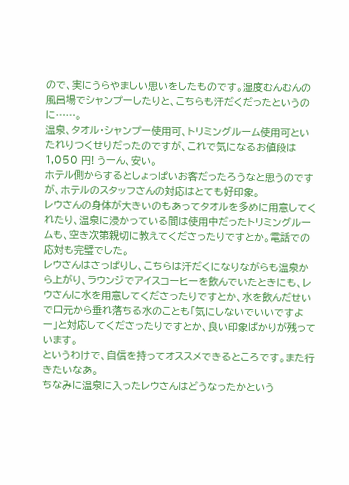ので、実にうらやましい思いをしたものです。湿度むんむんの風呂場でシャンプーしたりと、こちらも汗だくだったというのに……。
温泉、タオル・シャンプー使用可、トリミングルーム使用可といたれりつくせりだったのですが、これで気になるお値段は 1,050 円! うーん、安い。
ホテル側からするとしょっぱいお客だったろうなと思うのですが、ホテルのスタッフさんの対応はとても好印象。
レウさんの身体が大きいのもあってタオルを多めに用意してくれたり、温泉に浸かっている間は使用中だったトリミングルームも、空き次第親切に教えてくださったりですとか。電話での応対も完璧でした。
レウさんはさっぱりし、こちらは汗だくになりながらも温泉から上がり、ラウンジでアイスコーヒーを飲んでいたときにも、レウさんに水を用意してくださったりですとか、水を飲んだせいで口元から垂れ落ちる水のことも「気にしないでいいですよー」と対応してくださったりですとか、良い印象ばかりが残っています。
というわけで、自信を持ってオススメできるところです。また行きたいなあ。
ちなみに温泉に入ったレウさんはどうなったかという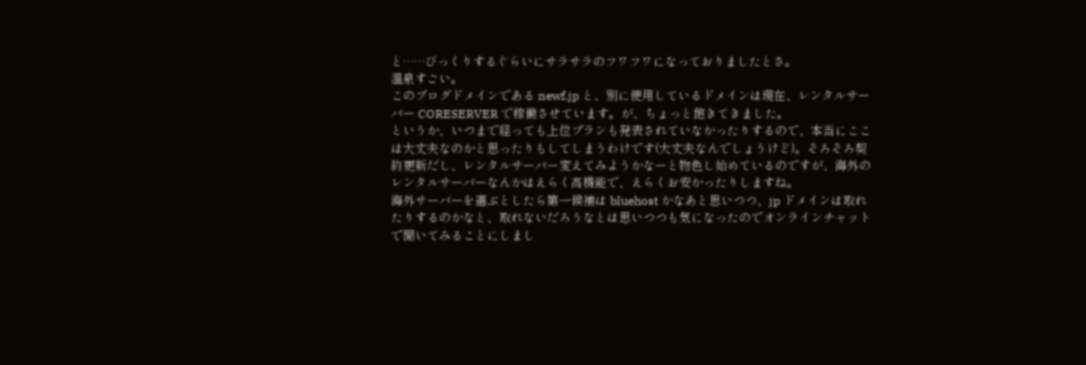と……びっくりするぐらいにサラサラのフワフワになっておりましたとさ。
温泉すごい。
このブログドメインである newf.jp と、別に使用しているドメインは現在、レンタルサーバー CORESERVER で稼働させています。が、ちょっと飽きてきました。
というか、いつまで経っても上位プランも発表されていなかったりするので、本当にここは大丈夫なのかと思ったりもしてしまうわけです(大丈夫なんでしょうけど)。そろそろ契約更新だし、レンタルサーバー変えてみようかなーと物色し始めているのですが、海外のレンタルサーバーなんかはえらく高機能で、えらくお安かったりしますね。
海外サーバーを選ぶとしたら第一候補は bluehost かなあと思いつつ、jp ドメインは取れたりするのかなと、取れないだろうなとは思いつつも気になったのでオンラインチャットで聞いてみることにしまし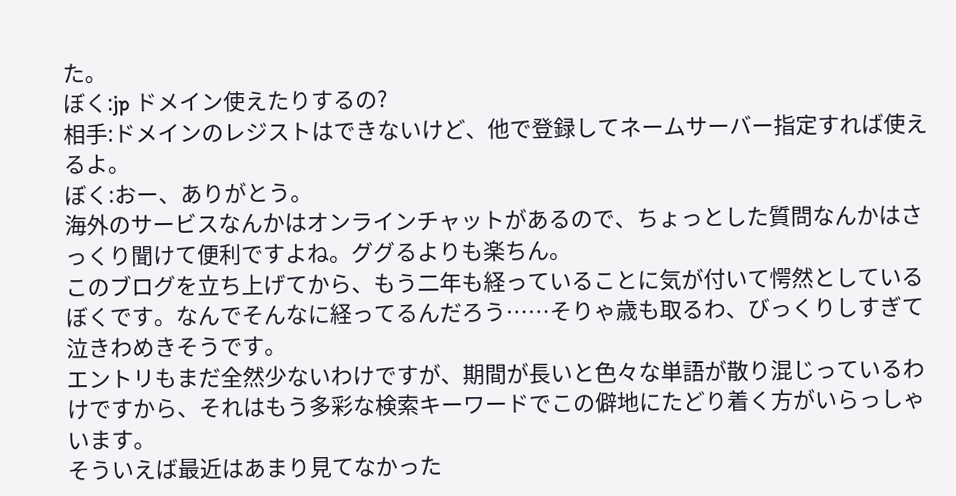た。
ぼく:jp ドメイン使えたりするの?
相手:ドメインのレジストはできないけど、他で登録してネームサーバー指定すれば使えるよ。
ぼく:おー、ありがとう。
海外のサービスなんかはオンラインチャットがあるので、ちょっとした質問なんかはさっくり聞けて便利ですよね。ググるよりも楽ちん。
このブログを立ち上げてから、もう二年も経っていることに気が付いて愕然としているぼくです。なんでそんなに経ってるんだろう……そりゃ歳も取るわ、びっくりしすぎて泣きわめきそうです。
エントリもまだ全然少ないわけですが、期間が長いと色々な単語が散り混じっているわけですから、それはもう多彩な検索キーワードでこの僻地にたどり着く方がいらっしゃいます。
そういえば最近はあまり見てなかった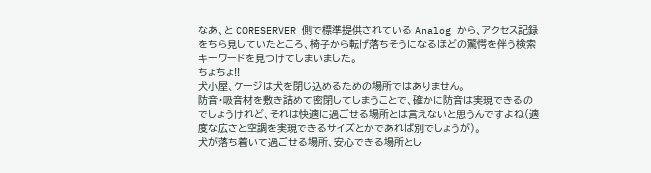なあ、と CORESERVER 側で標準提供されている Analog から、アクセス記録をちら見していたところ、椅子から転げ落ちそうになるほどの驚愕を伴う検索キーワードを見つけてしまいました。
ちょちょ!!
犬小屋、ケージは犬を閉じ込めるための場所ではありません。
防音・吸音材を敷き詰めて密閉してしまうことで、確かに防音は実現できるのでしょうけれど、それは快適に過ごせる場所とは言えないと思うんですよね(適度な広さと空調を実現できるサイズとかであれば別でしょうが)。
犬が落ち着いて過ごせる場所、安心できる場所とし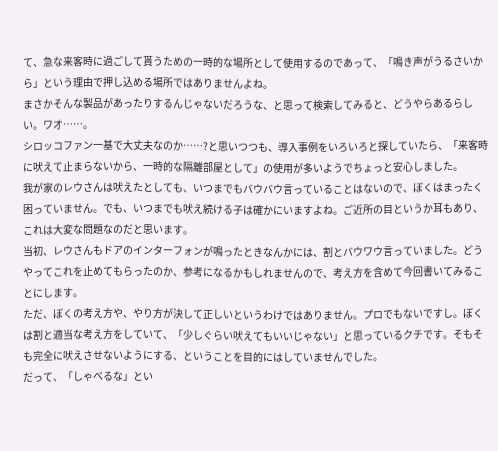て、急な来客時に過ごして貰うための一時的な場所として使用するのであって、「鳴き声がうるさいから」という理由で押し込める場所ではありませんよね。
まさかそんな製品があったりするんじゃないだろうな、と思って検索してみると、どうやらあるらしい。ワオ……。
シロッコファン一基で大丈夫なのか……?と思いつつも、導入事例をいろいろと探していたら、「来客時に吠えて止まらないから、一時的な隔離部屋として」の使用が多いようでちょっと安心しました。
我が家のレウさんは吠えたとしても、いつまでもバウバウ言っていることはないので、ぼくはまったく困っていません。でも、いつまでも吠え続ける子は確かにいますよね。ご近所の目というか耳もあり、これは大変な問題なのだと思います。
当初、レウさんもドアのインターフォンが鳴ったときなんかには、割とバウワウ言っていました。どうやってこれを止めてもらったのか、参考になるかもしれませんので、考え方を含めて今回書いてみることにします。
ただ、ぼくの考え方や、やり方が決して正しいというわけではありません。プロでもないですし。ぼくは割と適当な考え方をしていて、「少しぐらい吠えてもいいじゃない」と思っているクチです。そもそも完全に吠えさせないようにする、ということを目的にはしていませんでした。
だって、「しゃべるな」とい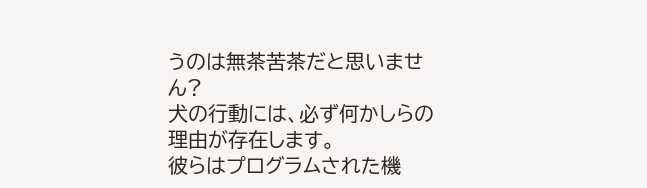うのは無茶苦茶だと思いません?
犬の行動には、必ず何かしらの理由が存在します。
彼らはプログラムされた機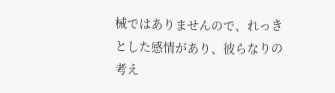械ではありませんので、れっきとした感情があり、彼らなりの考え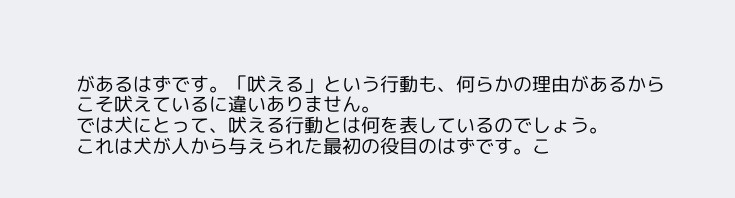があるはずです。「吠える」という行動も、何らかの理由があるからこそ吠えているに違いありません。
では犬にとって、吠える行動とは何を表しているのでしょう。
これは犬が人から与えられた最初の役目のはずです。こ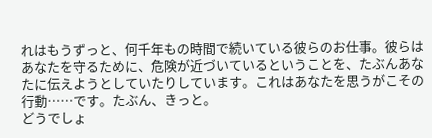れはもうずっと、何千年もの時間で続いている彼らのお仕事。彼らはあなたを守るために、危険が近づいているということを、たぶんあなたに伝えようとしていたりしています。これはあなたを思うがこその行動……です。たぶん、きっと。
どうでしょ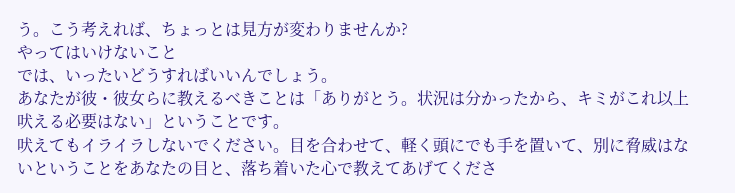う。こう考えれば、ちょっとは見方が変わりませんか?
やってはいけないこと
では、いったいどうすればいいんでしょう。
あなたが彼・彼女らに教えるべきことは「ありがとう。状況は分かったから、キミがこれ以上吠える必要はない」ということです。
吠えてもイライラしないでください。目を合わせて、軽く頭にでも手を置いて、別に脅威はないということをあなたの目と、落ち着いた心で教えてあげてくださ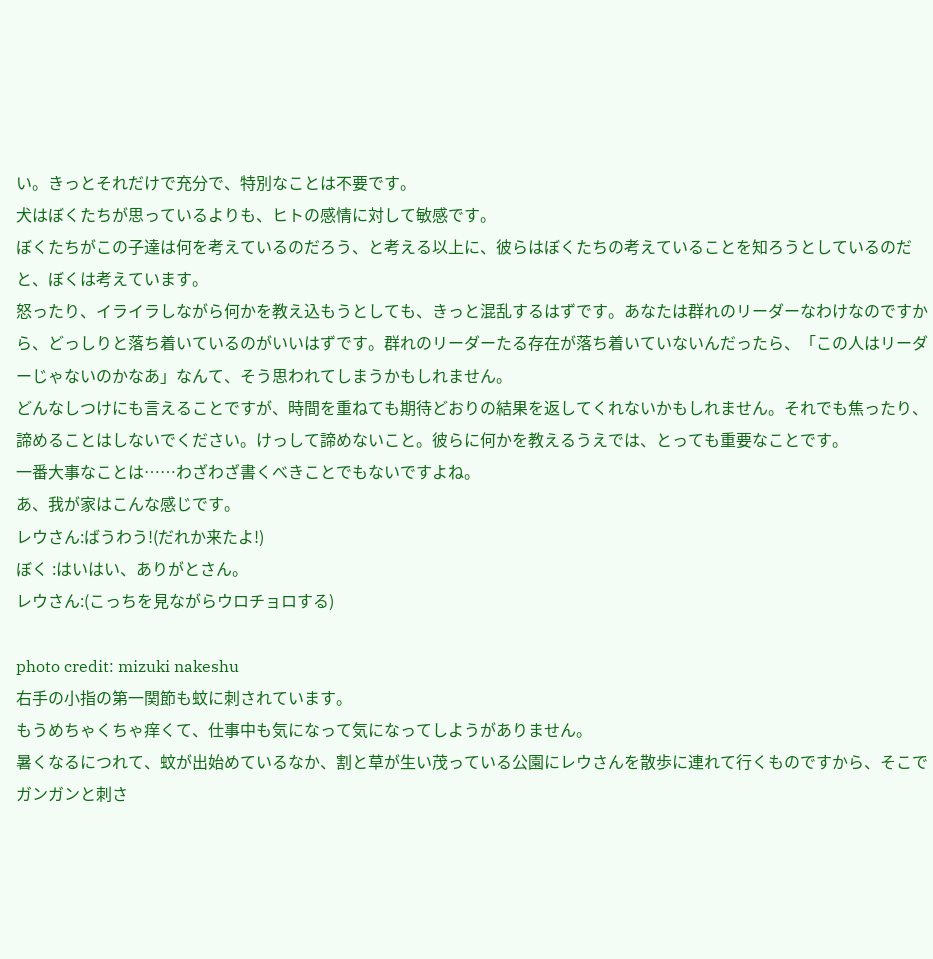い。きっとそれだけで充分で、特別なことは不要です。
犬はぼくたちが思っているよりも、ヒトの感情に対して敏感です。
ぼくたちがこの子達は何を考えているのだろう、と考える以上に、彼らはぼくたちの考えていることを知ろうとしているのだと、ぼくは考えています。
怒ったり、イライラしながら何かを教え込もうとしても、きっと混乱するはずです。あなたは群れのリーダーなわけなのですから、どっしりと落ち着いているのがいいはずです。群れのリーダーたる存在が落ち着いていないんだったら、「この人はリーダーじゃないのかなあ」なんて、そう思われてしまうかもしれません。
どんなしつけにも言えることですが、時間を重ねても期待どおりの結果を返してくれないかもしれません。それでも焦ったり、諦めることはしないでください。けっして諦めないこと。彼らに何かを教えるうえでは、とっても重要なことです。
一番大事なことは……わざわざ書くべきことでもないですよね。
あ、我が家はこんな感じです。
レウさん:ばうわう!(だれか来たよ!)
ぼく :はいはい、ありがとさん。
レウさん:(こっちを見ながらウロチョロする)

photo credit: mizuki nakeshu
右手の小指の第一関節も蚊に刺されています。
もうめちゃくちゃ痒くて、仕事中も気になって気になってしようがありません。
暑くなるにつれて、蚊が出始めているなか、割と草が生い茂っている公園にレウさんを散歩に連れて行くものですから、そこでガンガンと刺さ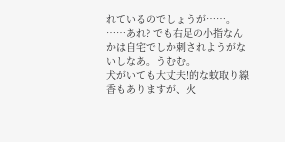れているのでしょうが……。
……あれ? でも右足の小指なんかは自宅でしか刺されようがないしなあ。うむむ。
犬がいても大丈夫!的な蚊取り線香もありますが、火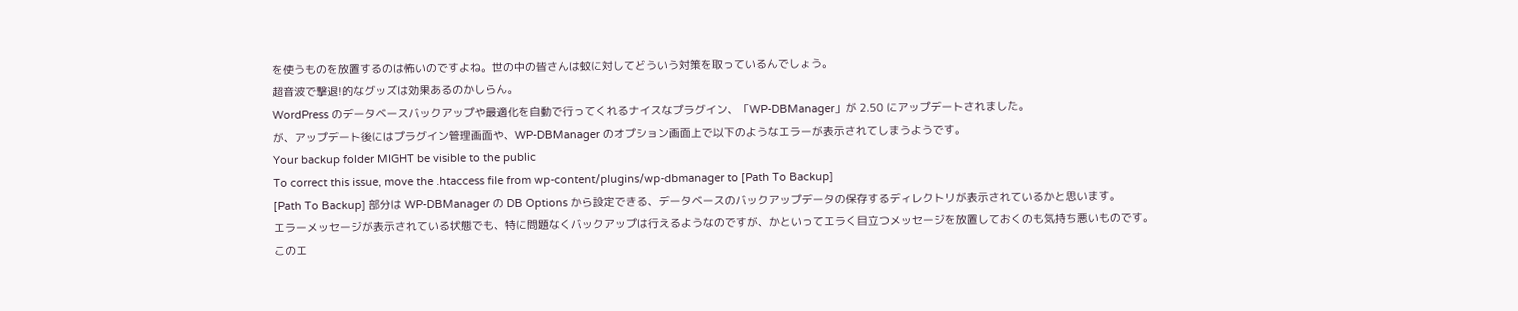を使うものを放置するのは怖いのですよね。世の中の皆さんは蚊に対してどういう対策を取っているんでしょう。
超音波で撃退!的なグッズは効果あるのかしらん。
WordPress のデータベースバックアップや最適化を自動で行ってくれるナイスなプラグイン、「WP-DBManager」が 2.50 にアップデートされました。
が、アップデート後にはプラグイン管理画面や、WP-DBManager のオプション画面上で以下のようなエラーが表示されてしまうようです。
Your backup folder MIGHT be visible to the public
To correct this issue, move the .htaccess file from wp-content/plugins/wp-dbmanager to [Path To Backup]
[Path To Backup] 部分は WP-DBManager の DB Options から設定できる、データベースのバックアップデータの保存するディレクトリが表示されているかと思います。
エラーメッセージが表示されている状態でも、特に問題なくバックアップは行えるようなのですが、かといってエラく目立つメッセージを放置しておくのも気持ち悪いものです。
このエ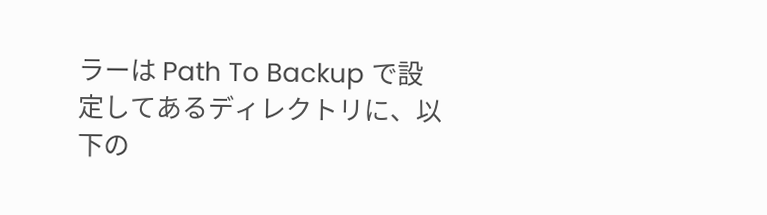ラーは Path To Backup で設定してあるディレクトリに、以下の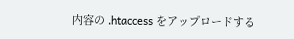内容の .htaccess をアップロードする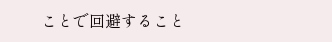ことで回避すること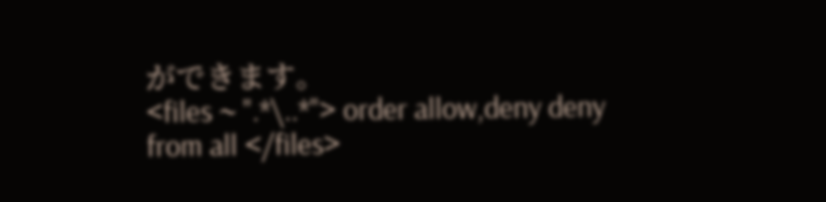ができます。
<files ~ ".*\..*"> order allow,deny deny from all </files>